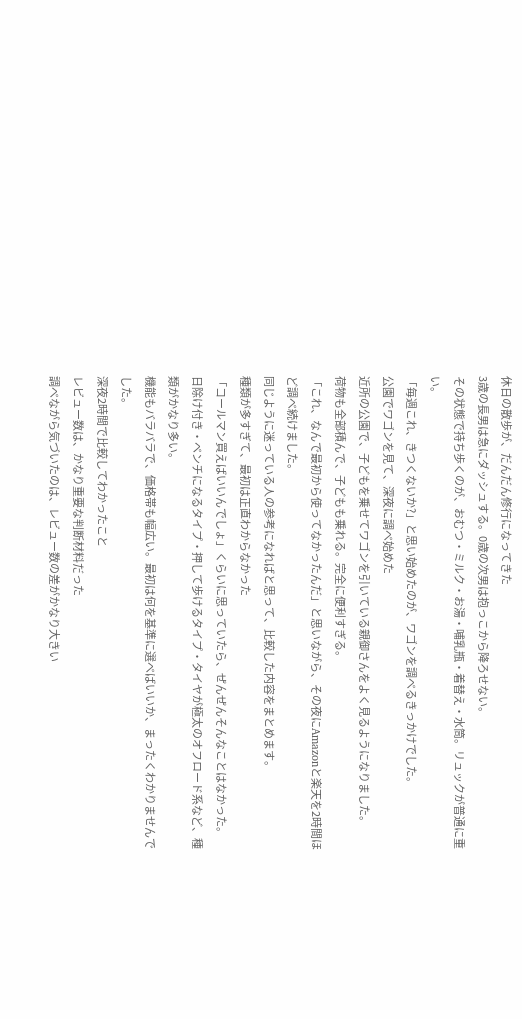休日の散歩が、だんだん修行になってきた
3歳の長男は急にダッシュする。0歳の次男は抱っこから降ろせない。
その状態で持ち歩くのが、おむつ・ミルク・お湯・哺乳瓶・着替え・水筒。リュックが普通に重い。
「毎週これ、きつくないか?」と思い始めたのが、ワゴンを調べるきっかけでした。
公園でワゴンを見て、深夜に調べ始めた
近所の公園で、子どもを乗せてワゴンを引いている親御さんをよく見るようになりました。
荷物も全部積んで、子どもも乗れる。完全に便利すぎる。
「これ、なんで最初から使ってなかったんだ」と思いながら、その夜にAmazonと楽天を2時間ほど調べ続けました。
同じように迷っている人の参考になればと思って、比較した内容をまとめます。
種類が多すぎて、最初は正直わからなかった
「コールマン買えばいいんでしょ」くらいに思っていたら、ぜんぜんそんなことはなかった。
日除け付き・ベンチになるタイプ・押して歩けるタイプ・タイヤが極太のオフロード系など、種類がかなり多い。
機能もバラバラで、価格帯も幅広い。最初は何を基準に選べばいいか、まったくわかりませんでした。
深夜2時間で比較してわかったこと
レビュー数は、かなり重要な判断材料だった
調べながら気づいたのは、レビュー数の差がかなり大きい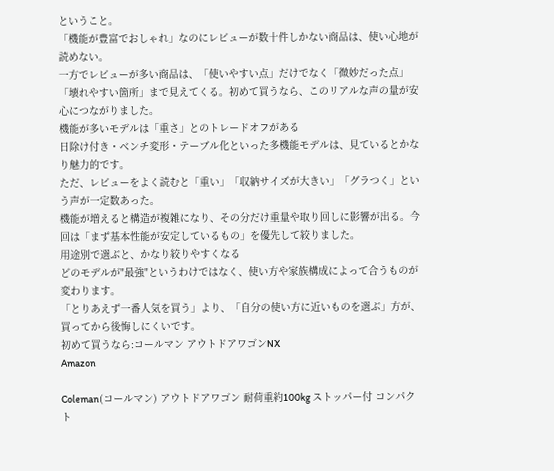ということ。
「機能が豊富でおしゃれ」なのにレビューが数十件しかない商品は、使い心地が読めない。
一方でレビューが多い商品は、「使いやすい点」だけでなく「微妙だった点」「壊れやすい箇所」まで見えてくる。初めて買うなら、このリアルな声の量が安心につながりました。
機能が多いモデルは「重さ」とのトレードオフがある
日除け付き・ベンチ変形・テーブル化といった多機能モデルは、見ているとかなり魅力的です。
ただ、レビューをよく読むと「重い」「収納サイズが大きい」「グラつく」という声が一定数あった。
機能が増えると構造が複雑になり、その分だけ重量や取り回しに影響が出る。今回は「まず基本性能が安定しているもの」を優先して絞りました。
用途別で選ぶと、かなり絞りやすくなる
どのモデルが"最強"というわけではなく、使い方や家族構成によって合うものが変わります。
「とりあえず一番人気を買う」より、「自分の使い方に近いものを選ぶ」方が、買ってから後悔しにくいです。
初めて買うなら:コールマン アウトドアワゴンNX
Amazon

Coleman(コールマン) アウトドアワゴン 耐荷重約100kg ストッパー付 コンパクト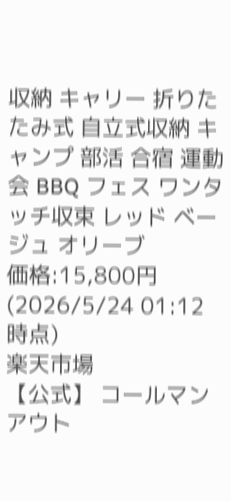収納 キャリー 折りたたみ式 自立式収納 キャンプ 部活 合宿 運動会 BBQ フェス ワンタッチ収束 レッド ベージュ オリーブ
価格:15,800円
(2026/5/24 01:12時点)
楽天市場
【公式】 コールマン アウト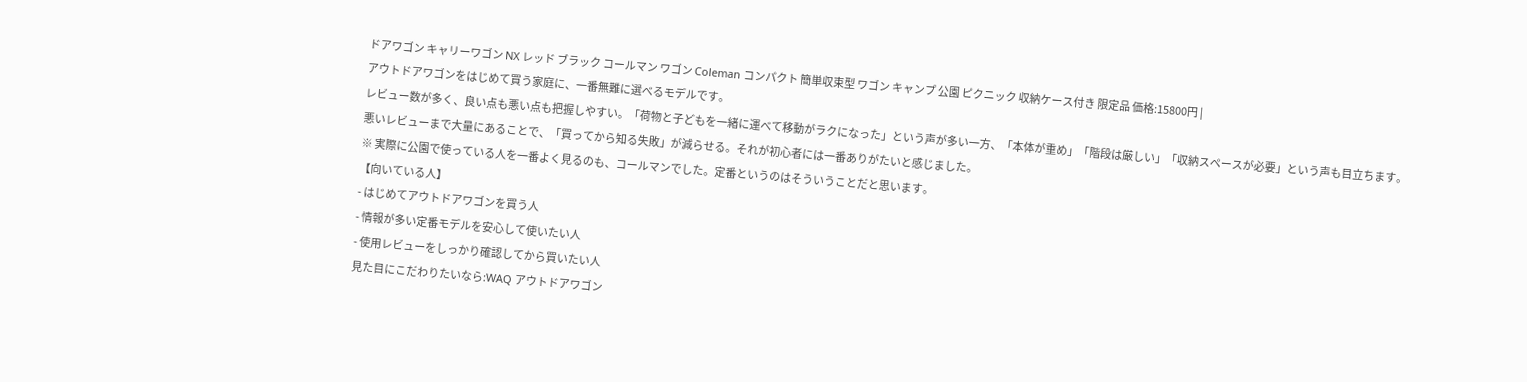ドアワゴン キャリーワゴン NX レッド ブラック コールマン ワゴン Coleman コンパクト 簡単収束型 ワゴン キャンプ 公園 ピクニック 収納ケース付き 限定品 価格:15800円 |
アウトドアワゴンをはじめて買う家庭に、一番無難に選べるモデルです。
レビュー数が多く、良い点も悪い点も把握しやすい。「荷物と子どもを一緒に運べて移動がラクになった」という声が多い一方、「本体が重め」「階段は厳しい」「収納スペースが必要」という声も目立ちます。
悪いレビューまで大量にあることで、「買ってから知る失敗」が減らせる。それが初心者には一番ありがたいと感じました。
※ 実際に公園で使っている人を一番よく見るのも、コールマンでした。定番というのはそういうことだと思います。
【向いている人】
- はじめてアウトドアワゴンを買う人
- 情報が多い定番モデルを安心して使いたい人
- 使用レビューをしっかり確認してから買いたい人
見た目にこだわりたいなら:WAQ アウトドアワゴン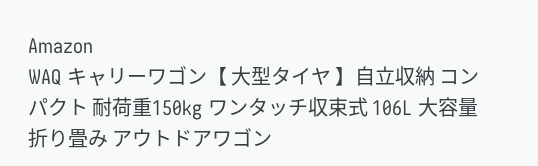Amazon
WAQ キャリーワゴン【 大型タイヤ 】自立収納 コンパクト 耐荷重150kg ワンタッチ収束式 106L 大容量 折り畳み アウトドアワゴン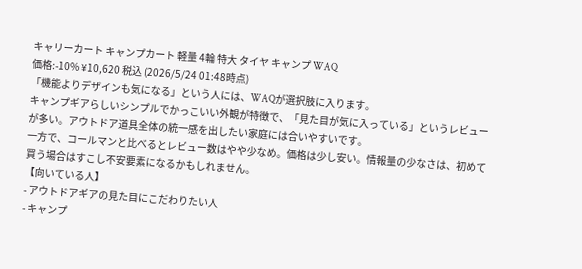キャリーカート キャンプカート 軽量 4輪 特大 タイヤ キャンプ WAQ
価格:-10% ¥10,620 税込 (2026/5/24 01:48時点)
「機能よりデザインも気になる」という人には、WAQが選択肢に入ります。
キャンプギアらしいシンプルでかっこいい外観が特徴で、「見た目が気に入っている」というレビューが多い。アウトドア道具全体の統一感を出したい家庭には合いやすいです。
一方で、コールマンと比べるとレビュー数はやや少なめ。価格は少し安い。情報量の少なさは、初めて買う場合はすこし不安要素になるかもしれません。
【向いている人】
- アウトドアギアの見た目にこだわりたい人
- キャンプ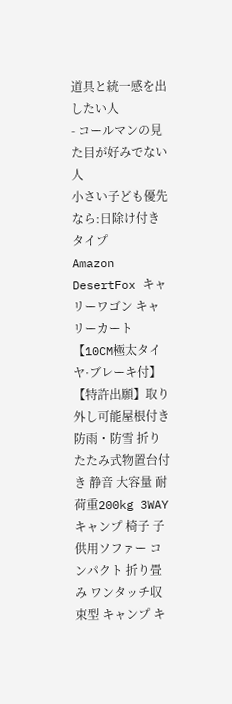道具と統一感を出したい人
- コールマンの見た目が好みでない人
小さい子ども優先なら:日除け付きタイプ
Amazon
DesertFox キャリーワゴン キャリーカート 【10CM極太タイヤ·ブレーキ付】【特許出願】取り外し可能屋根付き 防雨・防雪 折りたたみ式物置台付き 静音 大容量 耐荷重200kg 3WAY キャンプ 椅子 子供用ソファー コンパクト 折り畳み ワンタッチ収束型 キャンプ キ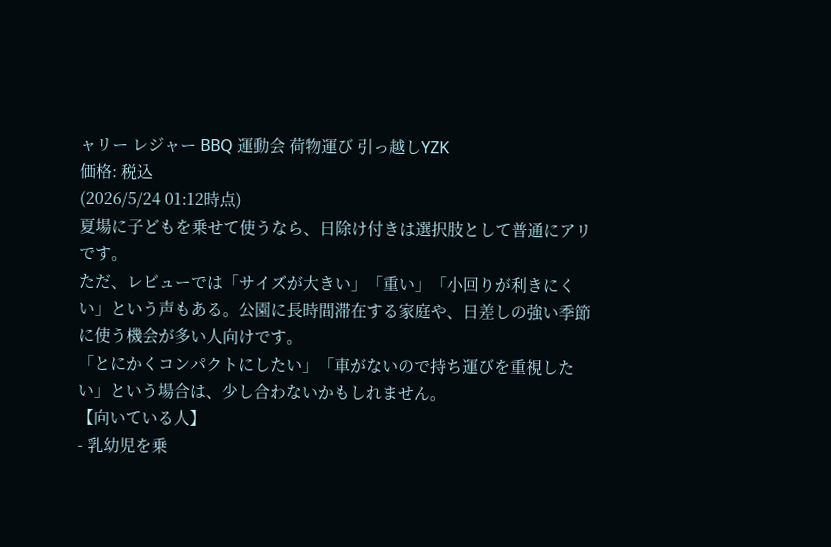ャリー レジャー BBQ 運動会 荷物運び 引っ越しYZK
価格: 税込
(2026/5/24 01:12時点)
夏場に子どもを乗せて使うなら、日除け付きは選択肢として普通にアリです。
ただ、レビューでは「サイズが大きい」「重い」「小回りが利きにくい」という声もある。公園に長時間滞在する家庭や、日差しの強い季節に使う機会が多い人向けです。
「とにかくコンパクトにしたい」「車がないので持ち運びを重視したい」という場合は、少し合わないかもしれません。
【向いている人】
- 乳幼児を乗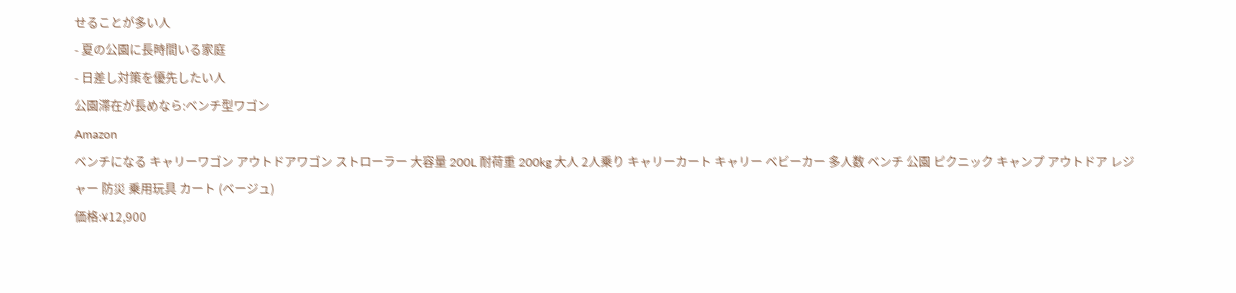せることが多い人
- 夏の公園に長時間いる家庭
- 日差し対策を優先したい人
公園滞在が長めなら:ベンチ型ワゴン
Amazon
ベンチになる キャリーワゴン アウトドアワゴン ストローラー 大容量 200L 耐荷重 200kg 大人 2人乗り キャリーカート キャリー ベビーカー 多人数 ベンチ 公園 ピクニック キャンプ アウトドア レジャー 防災 乗用玩具 カート (ベージュ)
価格:¥12,900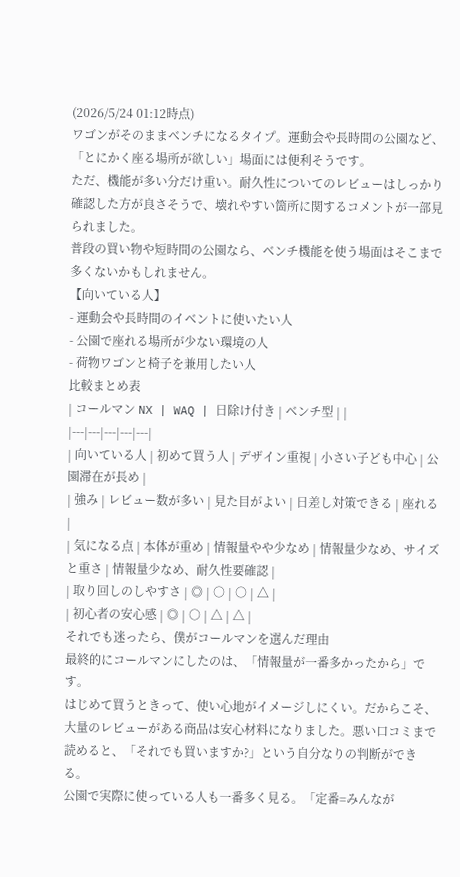(2026/5/24 01:12時点)
ワゴンがそのままベンチになるタイプ。運動会や長時間の公園など、「とにかく座る場所が欲しい」場面には便利そうです。
ただ、機能が多い分だけ重い。耐久性についてのレビューはしっかり確認した方が良さそうで、壊れやすい箇所に関するコメントが一部見られました。
普段の買い物や短時間の公園なら、ベンチ機能を使う場面はそこまで多くないかもしれません。
【向いている人】
- 運動会や長時間のイベントに使いたい人
- 公園で座れる場所が少ない環境の人
- 荷物ワゴンと椅子を兼用したい人
比較まとめ表
| コールマン NX | WAQ | 日除け付き | ベンチ型 | |
|---|---|---|---|---|
| 向いている人 | 初めて買う人 | デザイン重視 | 小さい子ども中心 | 公園滞在が長め |
| 強み | レビュー数が多い | 見た目がよい | 日差し対策できる | 座れる |
| 気になる点 | 本体が重め | 情報量やや少なめ | 情報量少なめ、サイズと重さ | 情報量少なめ、耐久性要確認 |
| 取り回しのしやすさ | ◎ | ○ | ○ | △ |
| 初心者の安心感 | ◎ | ○ | △ | △ |
それでも迷ったら、僕がコールマンを選んだ理由
最終的にコールマンにしたのは、「情報量が一番多かったから」です。
はじめて買うときって、使い心地がイメージしにくい。だからこそ、大量のレビューがある商品は安心材料になりました。悪い口コミまで読めると、「それでも買いますか?」という自分なりの判断ができる。
公園で実際に使っている人も一番多く見る。「定番=みんなが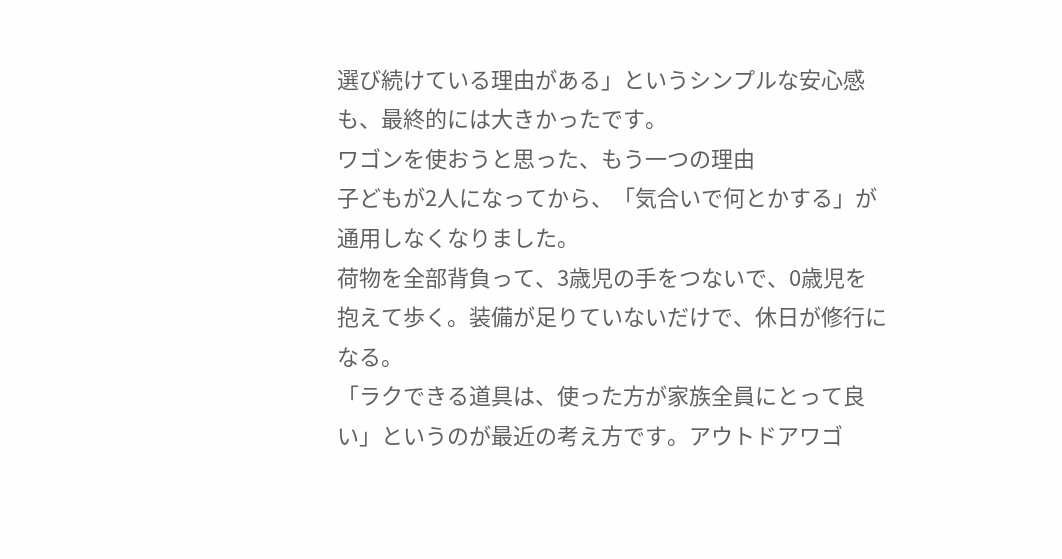選び続けている理由がある」というシンプルな安心感も、最終的には大きかったです。
ワゴンを使おうと思った、もう一つの理由
子どもが2人になってから、「気合いで何とかする」が通用しなくなりました。
荷物を全部背負って、3歳児の手をつないで、0歳児を抱えて歩く。装備が足りていないだけで、休日が修行になる。
「ラクできる道具は、使った方が家族全員にとって良い」というのが最近の考え方です。アウトドアワゴ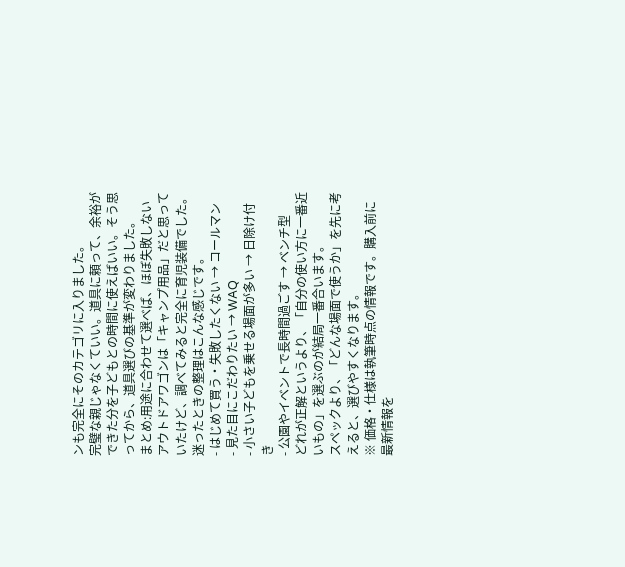ンも完全にそのカテゴリに入りました。
完璧な親じゃなくていい。道具に頼って、余裕ができた分を子どもとの時間に使えばいい。そう思ってから、道具選びの基準が変わりました。
まとめ:用途に合わせて選べば、ほぼ失敗しない
アウトドアワゴンは「キャンプ用品」だと思っていたけど、調べてみると完全に育児装備でした。
迷ったときの整理はこんな感じです。
- はじめて買う・失敗したくない → コールマン
- 見た目にこだわりたい → WAQ
- 小さい子どもを乗せる場面が多い → 日除け付き
- 公園やイベントで長時間過ごす → ベンチ型
どれが正解というより、「自分の使い方に一番近いもの」を選ぶのが結局一番合います。
スペックより、「どんな場面で使うか」を先に考えると、選びやすくなります。
※ 価格・仕様は執筆時点の情報です。購入前に最新情報を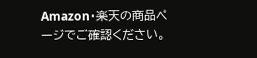Amazon・楽天の商品ページでご確認ください。